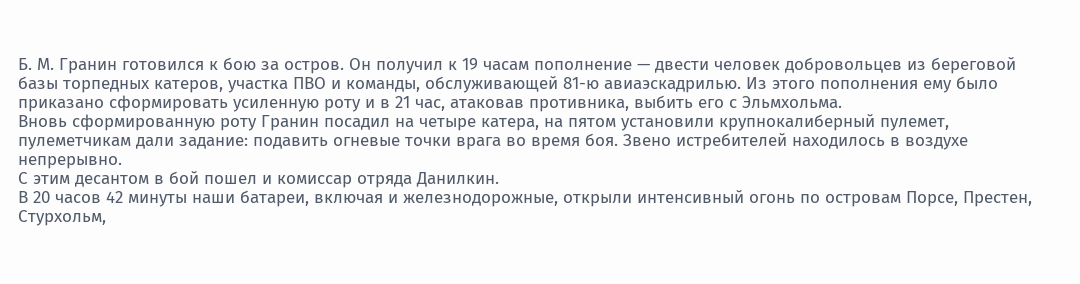Б. М. Гранин готовился к бою за остров. Он получил к 19 часам пополнение — двести человек добровольцев из береговой базы торпедных катеров, участка ПВО и команды, обслуживающей 81-ю авиаэскадрилью. Из этого пополнения ему было приказано сформировать усиленную роту и в 21 час, атаковав противника, выбить его с Эльмхольма.
Вновь сформированную роту Гранин посадил на четыре катера, на пятом установили крупнокалиберный пулемет, пулеметчикам дали задание: подавить огневые точки врага во время боя. Звено истребителей находилось в воздухе непрерывно.
С этим десантом в бой пошел и комиссар отряда Данилкин.
В 20 часов 42 минуты наши батареи, включая и железнодорожные, открыли интенсивный огонь по островам Порсе, Престен, Стурхольм,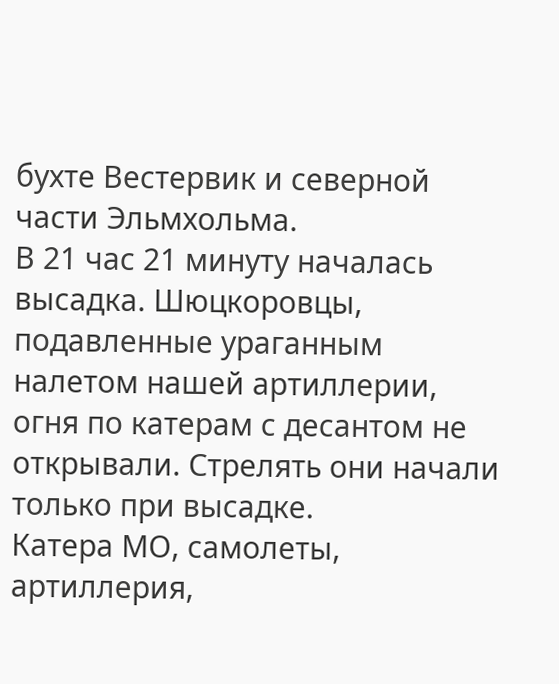бухте Вестервик и северной части Эльмхольма.
В 21 час 21 минуту началась высадка. Шюцкоровцы, подавленные ураганным налетом нашей артиллерии, огня по катерам с десантом не открывали. Стрелять они начали только при высадке.
Катера МО, самолеты, артиллерия,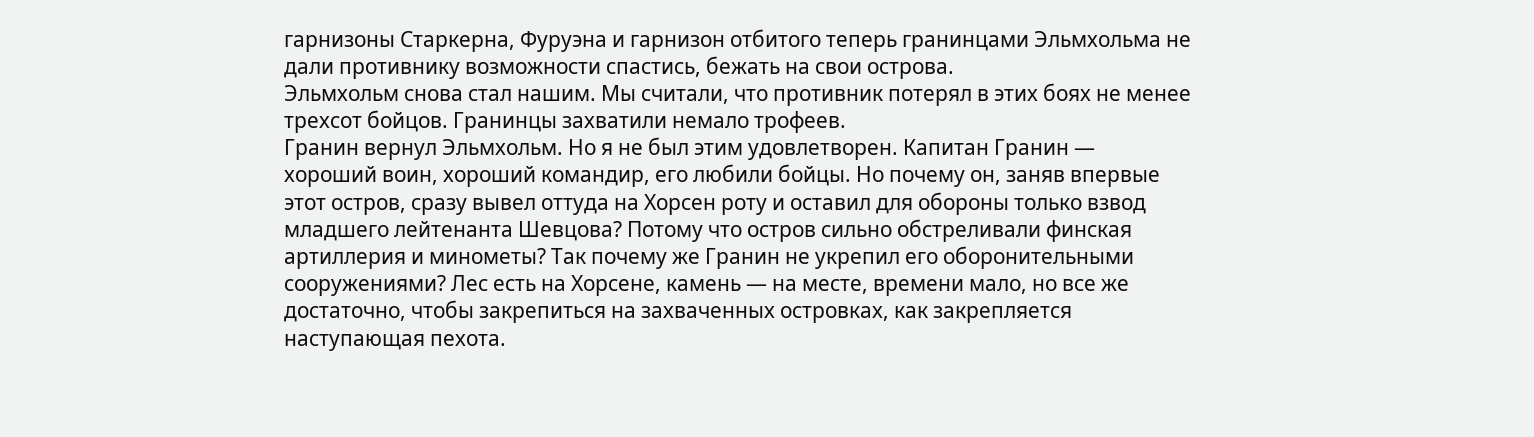гарнизоны Старкерна, Фуруэна и гарнизон отбитого теперь гранинцами Эльмхольма не дали противнику возможности спастись, бежать на свои острова.
Эльмхольм снова стал нашим. Мы считали, что противник потерял в этих боях не менее трехсот бойцов. Гранинцы захватили немало трофеев.
Гранин вернул Эльмхольм. Но я не был этим удовлетворен. Капитан Гранин — хороший воин, хороший командир, его любили бойцы. Но почему он, заняв впервые этот остров, сразу вывел оттуда на Хорсен роту и оставил для обороны только взвод младшего лейтенанта Шевцова? Потому что остров сильно обстреливали финская артиллерия и минометы? Так почему же Гранин не укрепил его оборонительными сооружениями? Лес есть на Хорсене, камень — на месте, времени мало, но все же достаточно, чтобы закрепиться на захваченных островках, как закрепляется наступающая пехота.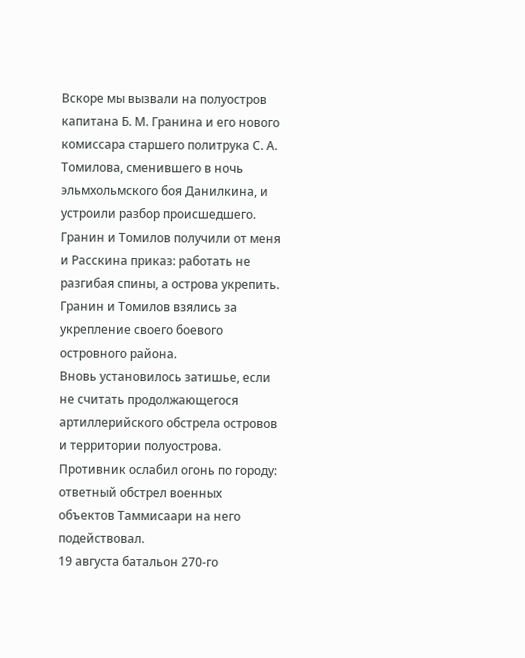Вскоре мы вызвали на полуостров капитана Б. М. Гранина и его нового комиссара старшего политрука С. А. Томилова, сменившего в ночь эльмхольмского боя Данилкина, и устроили разбор происшедшего. Гранин и Томилов получили от меня и Расскина приказ: работать не разгибая спины, а острова укрепить.
Гранин и Томилов взялись за укрепление своего боевого островного района.
Вновь установилось затишье, если не считать продолжающегося артиллерийского обстрела островов и территории полуострова. Противник ослабил огонь по городу: ответный обстрел военных объектов Таммисаари на него подействовал.
19 августа батальон 270-го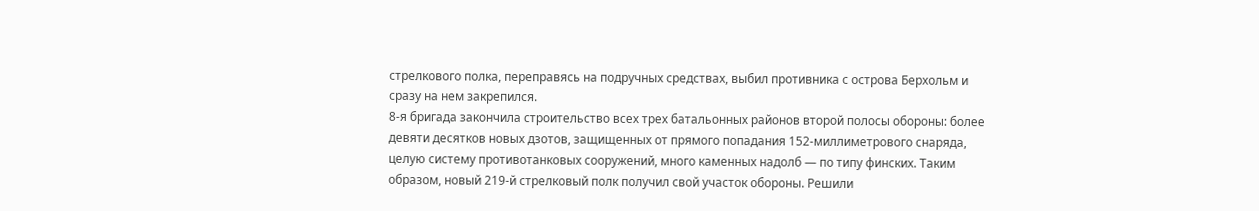стрелкового полка, переправясь на подручных средствах, выбил противника с острова Берхольм и сразу на нем закрепился.
8-я бригада закончила строительство всех трех батальонных районов второй полосы обороны: более девяти десятков новых дзотов, защищенных от прямого попадания 152-миллиметрового снаряда, целую систему противотанковых сооружений, много каменных надолб — по типу финских. Таким образом, новый 219-й стрелковый полк получил свой участок обороны. Решили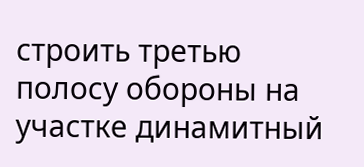строить третью полосу обороны на участке динамитный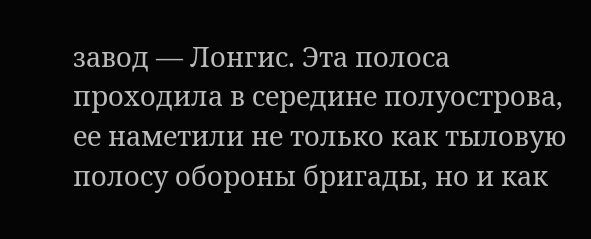завод — Лонгис. Эта полоса проходила в середине полуострова, ее наметили не только как тыловую полосу обороны бригады, но и как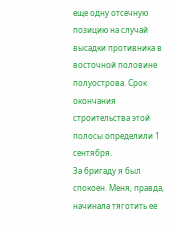еще одну отсечную позицию на случай высадки противника в восточной половине полуострова. Срок окончания строительства этой полосы определили 1 сентября.
За бригаду я был спокоен. Меня, правда, начинала тяготить ее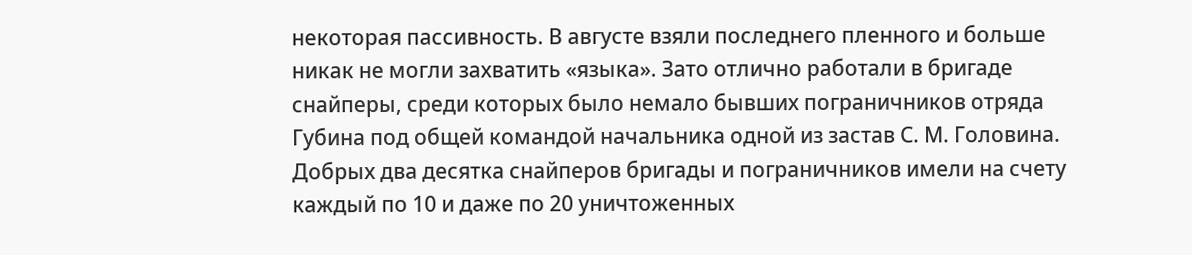некоторая пассивность. В августе взяли последнего пленного и больше никак не могли захватить «языка». Зато отлично работали в бригаде снайперы, среди которых было немало бывших пограничников отряда Губина под общей командой начальника одной из застав С. М. Головина. Добрых два десятка снайперов бригады и пограничников имели на счету каждый по 10 и даже по 20 уничтоженных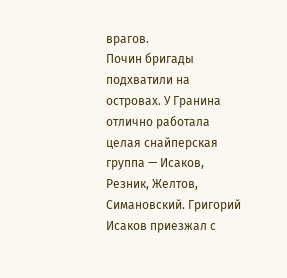врагов.
Почин бригады подхватили на островах. У Гранина отлично работала целая снайперская группа — Исаков, Резник, Желтов, Симановский. Григорий Исаков приезжал с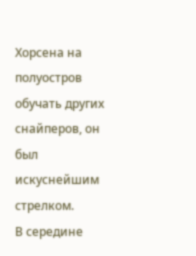Хорсена на полуостров обучать других снайперов, он был искуснейшим стрелком.
В середине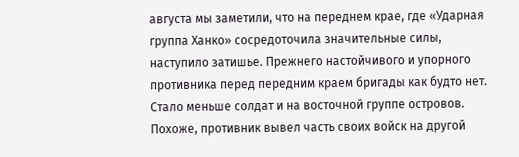августа мы заметили, что на переднем крае, где «Ударная группа Ханко» сосредоточила значительные силы, наступило затишье. Прежнего настойчивого и упорного противника перед передним краем бригады как будто нет. Стало меньше солдат и на восточной группе островов. Похоже, противник вывел часть своих войск на другой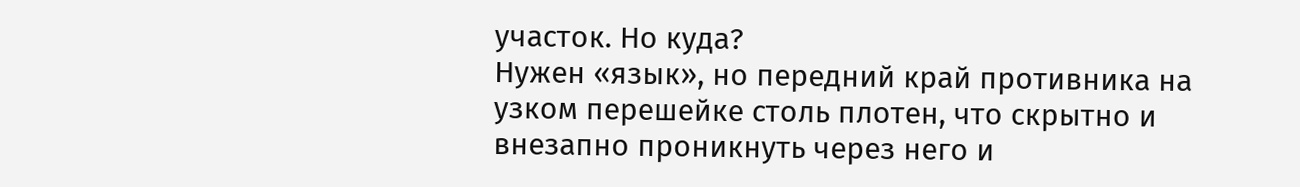участок. Но куда?
Нужен «язык», но передний край противника на узком перешейке столь плотен, что скрытно и внезапно проникнуть через него и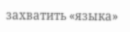захватить «языка»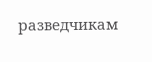разведчикам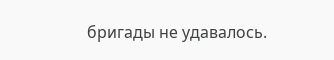бригады не удавалось.